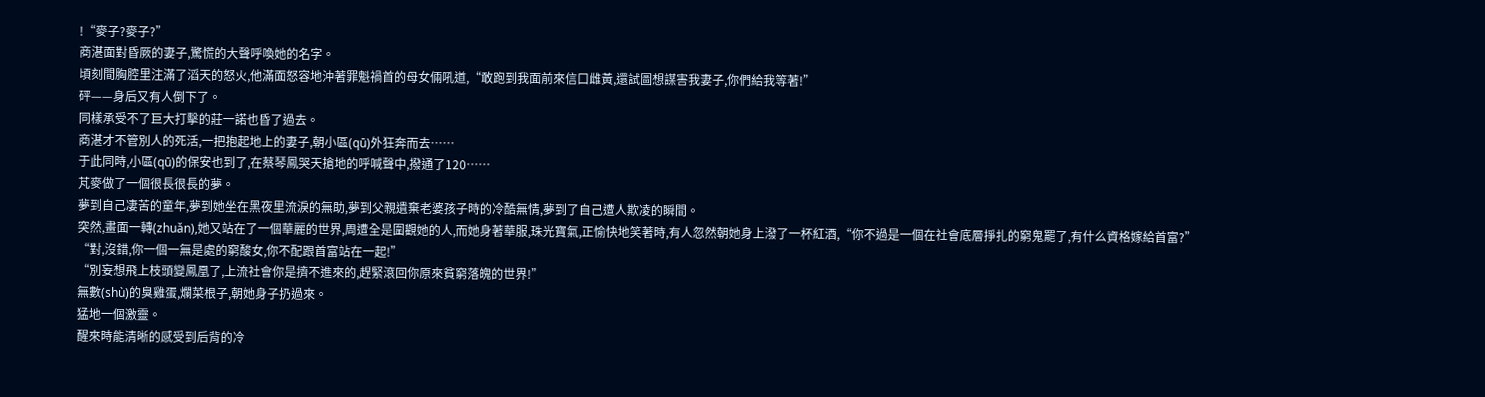!“麥子?麥子?”
商湛面對昏厥的妻子,驚慌的大聲呼喚她的名字。
頃刻間胸腔里注滿了滔天的怒火,他滿面怒容地沖著罪魁禍首的母女倆吼道,“敢跑到我面前來信口雌黃,還試圖想謀害我妻子,你們給我等著!”
砰——身后又有人倒下了。
同樣承受不了巨大打擊的莊一諾也昏了過去。
商湛才不管別人的死活,一把抱起地上的妻子,朝小區(qū)外狂奔而去……
于此同時,小區(qū)的保安也到了,在蔡琴鳳哭天搶地的呼喊聲中,撥通了120……
芃麥做了一個很長很長的夢。
夢到自己凄苦的童年,夢到她坐在黑夜里流淚的無助,夢到父親遺棄老婆孩子時的冷酷無情,夢到了自己遭人欺凌的瞬間。
突然,畫面一轉(zhuǎn),她又站在了一個華麗的世界,周遭全是圍觀她的人,而她身著華服,珠光寶氣,正愉快地笑著時,有人忽然朝她身上潑了一杯紅酒,“你不過是一個在社會底層掙扎的窮鬼罷了,有什么資格嫁給首富?”
“對,沒錯,你一個一無是處的窮酸女,你不配跟首富站在一起!”
“別妄想飛上枝頭變鳳凰了,上流社會你是擠不進來的,趕緊滾回你原來貧窮落魄的世界!”
無數(shù)的臭雞蛋,爛菜根子,朝她身子扔過來。
猛地一個激靈。
醒來時能清晰的感受到后背的冷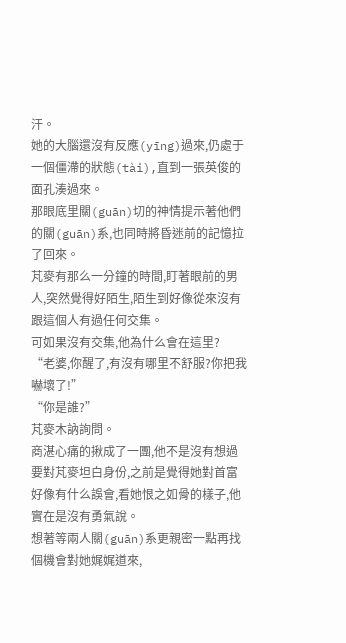汗。
她的大腦還沒有反應(yīng)過來,仍處于一個僵滯的狀態(tài),直到一張英俊的面孔湊過來。
那眼底里關(guān)切的神情提示著他們的關(guān)系,也同時將昏迷前的記憶拉了回來。
芃麥有那么一分鐘的時間,盯著眼前的男人,突然覺得好陌生,陌生到好像從來沒有跟這個人有過任何交集。
可如果沒有交集,他為什么會在這里?
“老婆,你醒了,有沒有哪里不舒服?你把我嚇壞了!”
“你是誰?”
芃麥木訥詢問。
商湛心痛的揪成了一團,他不是沒有想過要對芃麥坦白身份,之前是覺得她對首富好像有什么誤會,看她恨之如骨的樣子,他實在是沒有勇氣說。
想著等兩人關(guān)系更親密一點再找個機會對她娓娓道來,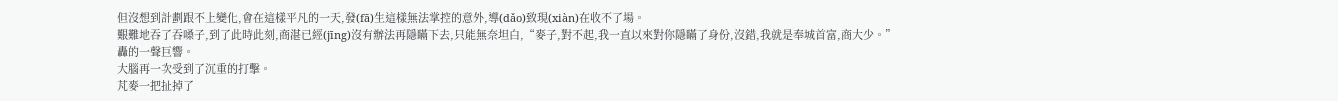但沒想到計劃跟不上變化,會在這樣平凡的一天,發(fā)生這樣無法掌控的意外,導(dǎo)致現(xiàn)在收不了場。
艱難地吞了吞嗓子,到了此時此刻,商湛已經(jīng)沒有辦法再隱瞞下去,只能無奈坦白,“麥子,對不起,我一直以來對你隱瞞了身份,沒錯,我就是奉城首富,商大少。”
轟的一聲巨響。
大腦再一次受到了沉重的打擊。
芃麥一把扯掉了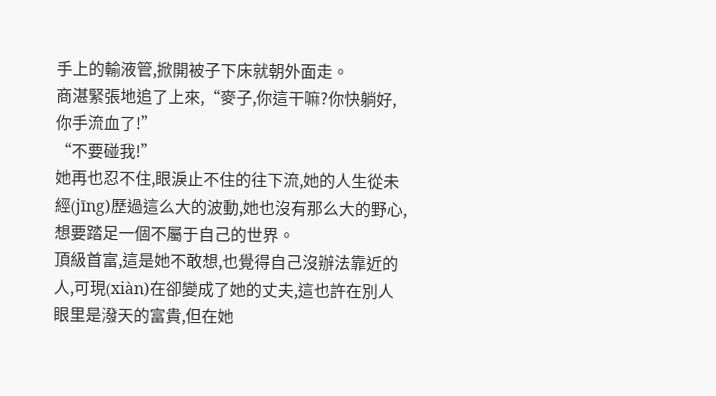手上的輸液管,掀開被子下床就朝外面走。
商湛緊張地追了上來,“麥子,你這干嘛?你快躺好,你手流血了!”
“不要碰我!”
她再也忍不住,眼淚止不住的往下流,她的人生從未經(jīng)歷過這么大的波動,她也沒有那么大的野心,想要踏足一個不屬于自己的世界。
頂級首富,這是她不敢想,也覺得自己沒辦法靠近的人,可現(xiàn)在卻變成了她的丈夫,這也許在別人眼里是潑天的富貴,但在她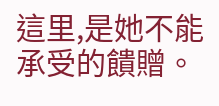這里,是她不能承受的饋贈。